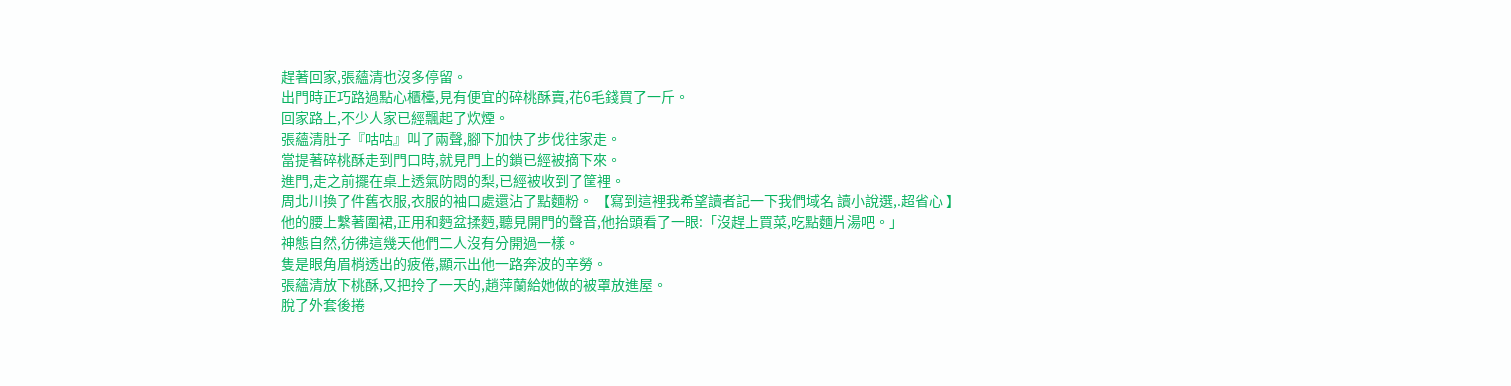趕著回家,張蘊清也沒多停留。
出門時正巧路過點心櫃檯,見有便宜的碎桃酥賣,花6毛錢買了一斤。
回家路上,不少人家已經飄起了炊煙。
張蘊清肚子『咕咕』叫了兩聲,腳下加快了步伐往家走。
當提著碎桃酥走到門口時,就見門上的鎖已經被摘下來。
進門,走之前擺在桌上透氣防悶的梨,已經被收到了筐裡。
周北川換了件舊衣服,衣服的袖口處還沾了點麵粉。 【寫到這裡我希望讀者記一下我們域名 讀小說選,.超省心 】
他的腰上繫著圍裙,正用和麪盆揉麪,聽見開門的聲音,他抬頭看了一眼:「沒趕上買菜,吃點麵片湯吧。」
神態自然,彷彿這幾天他們二人沒有分開過一樣。
隻是眼角眉梢透出的疲倦,顯示出他一路奔波的辛勞。
張蘊清放下桃酥,又把拎了一天的,趙萍蘭給她做的被罩放進屋。
脫了外套後捲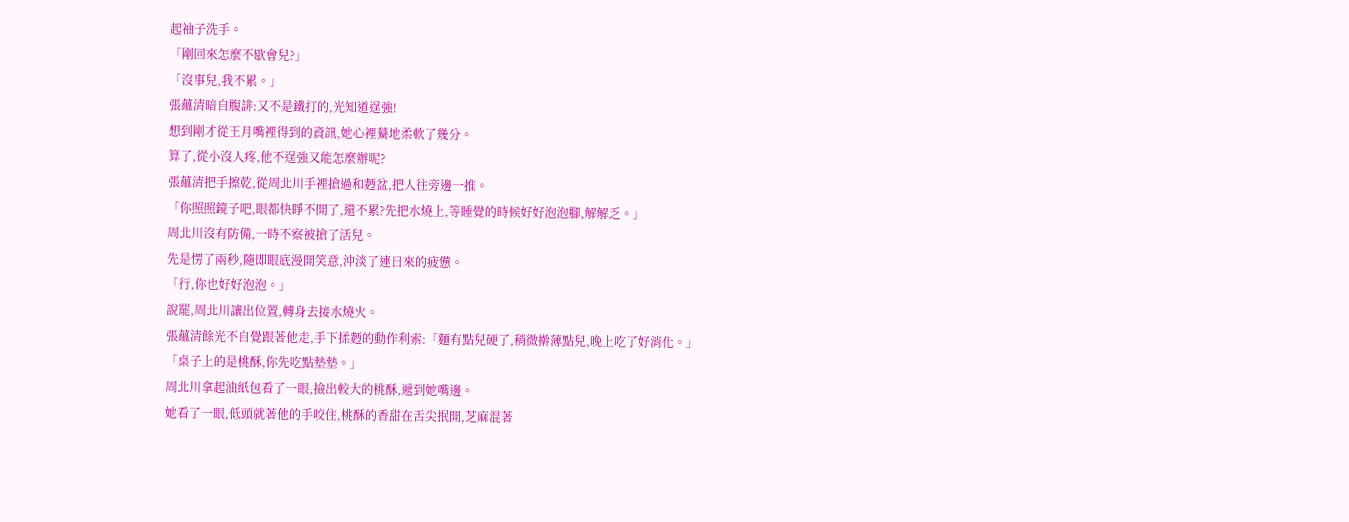起袖子洗手。
「剛回來怎麼不歇會兒?」
「沒事兒,我不累。」
張蘊清暗自腹誹:又不是鐵打的,光知道逞強!
想到剛才從王月嘴裡得到的資訊,她心裡驀地柔軟了幾分。
算了,從小沒人疼,他不逞強又能怎麼辦呢?
張蘊清把手擦乾,從周北川手裡搶過和麪盆,把人往旁邊一推。
「你照照鏡子吧,眼都快睜不開了,還不累?先把水燒上,等睡覺的時候好好泡泡腳,解解乏。」
周北川沒有防備,一時不察被搶了活兒。
先是愣了兩秒,隨即眼底漫開笑意,沖淡了連日來的疲憊。
「行,你也好好泡泡。」
說罷,周北川讓出位置,轉身去接水燒火。
張蘊清餘光不自覺跟著他走,手下揉麪的動作利索:「麵有點兒硬了,稍微擀薄點兒,晚上吃了好消化。」
「桌子上的是桃酥,你先吃點墊墊。」
周北川拿起油紙包看了一眼,撿出較大的桃酥,遞到她嘴邊。
她看了一眼,低頭就著他的手咬住,桃酥的香甜在舌尖抿開,芝麻混著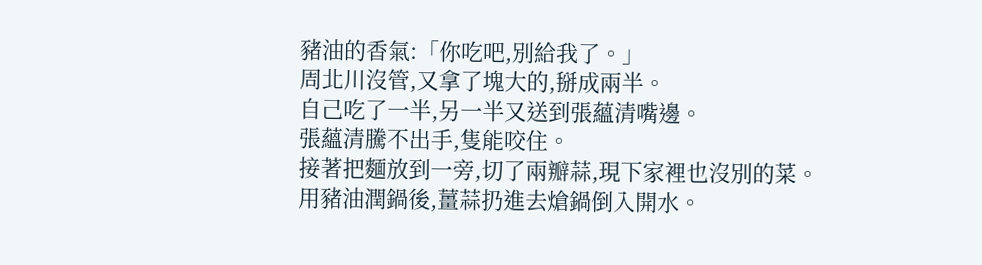豬油的香氣:「你吃吧,別給我了。」
周北川沒管,又拿了塊大的,掰成兩半。
自己吃了一半,另一半又送到張蘊清嘴邊。
張蘊清騰不出手,隻能咬住。
接著把麵放到一旁,切了兩瓣蒜,現下家裡也沒別的菜。
用豬油潤鍋後,薑蒜扔進去熗鍋倒入開水。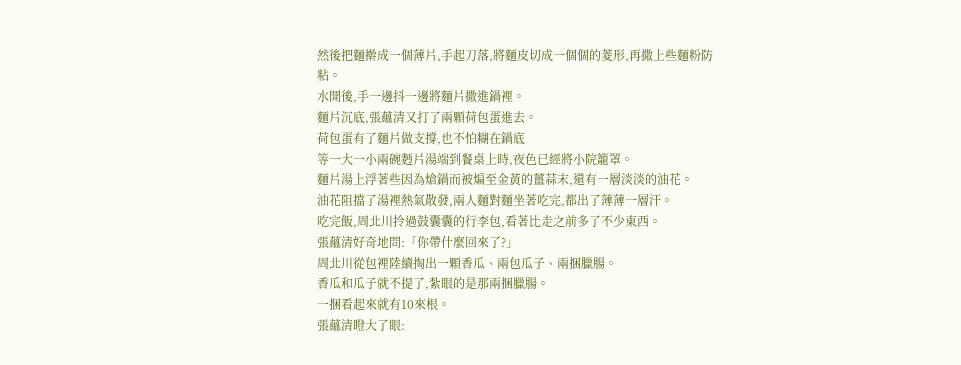然後把麵擀成一個薄片,手起刀落,將麵皮切成一個個的菱形,再撒上些麵粉防粘。
水開後,手一邊抖一邊將麵片撒進鍋裡。
麵片沉底,張蘊清又打了兩顆荷包蛋進去。
荷包蛋有了麵片做支撐,也不怕糊在鍋底
等一大一小兩碗麪片湯端到餐桌上時,夜色已經將小院籠罩。
麵片湯上浮著些因為熗鍋而被煸至金黃的薑蒜末,還有一層淡淡的油花。
油花阻擋了湯裡熱氣散發,兩人麵對麵坐著吃完,都出了薄薄一層汗。
吃完飯,周北川拎過鼓囊囊的行李包,看著比走之前多了不少東西。
張蘊清好奇地問:「你帶什麼回來了?」
周北川從包裡陸續掏出一顆香瓜、兩包瓜子、兩捆臘腸。
香瓜和瓜子就不提了,紮眼的是那兩捆臘腸。
一捆看起來就有10來根。
張蘊清瞪大了眼: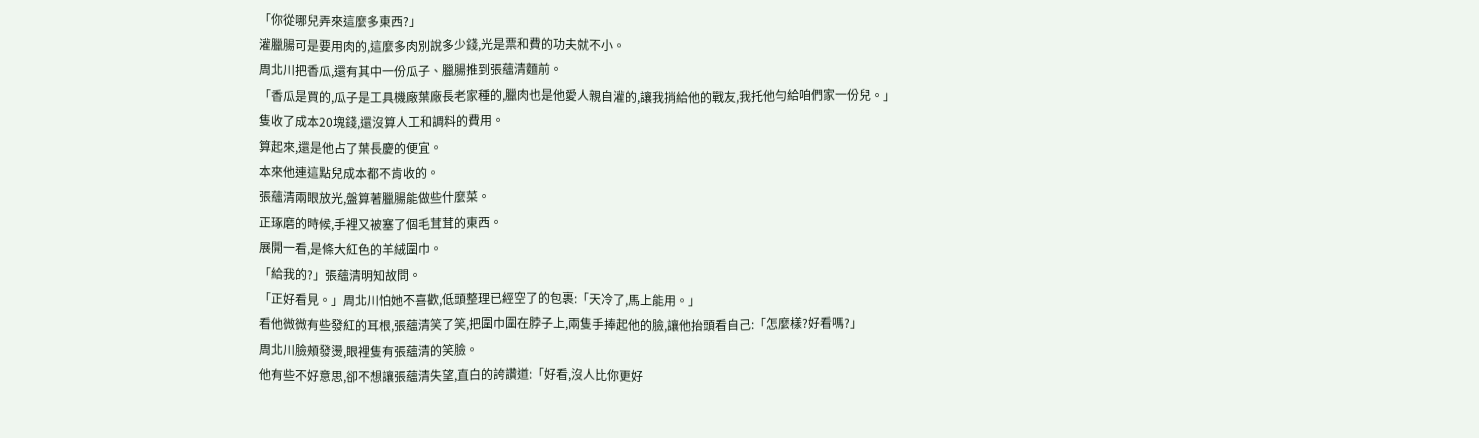「你從哪兒弄來這麼多東西?」
灌臘腸可是要用肉的,這麼多肉別說多少錢,光是票和費的功夫就不小。
周北川把香瓜,還有其中一份瓜子、臘腸推到張蘊清麵前。
「香瓜是買的,瓜子是工具機廠葉廠長老家種的,臘肉也是他愛人親自灌的,讓我捎給他的戰友,我托他勻給咱們家一份兒。」
隻收了成本20塊錢,還沒算人工和調料的費用。
算起來,還是他占了葉長慶的便宜。
本來他連這點兒成本都不肯收的。
張蘊清兩眼放光,盤算著臘腸能做些什麼菜。
正琢磨的時候,手裡又被塞了個毛茸茸的東西。
展開一看,是條大紅色的羊絨圍巾。
「給我的?」張蘊清明知故問。
「正好看見。」周北川怕她不喜歡,低頭整理已經空了的包裹:「天冷了,馬上能用。」
看他微微有些發紅的耳根,張蘊清笑了笑,把圍巾圍在脖子上,兩隻手捧起他的臉,讓他抬頭看自己:「怎麼樣?好看嗎?」
周北川臉頰發燙,眼裡隻有張蘊清的笑臉。
他有些不好意思,卻不想讓張蘊清失望,直白的誇讚道:「好看,沒人比你更好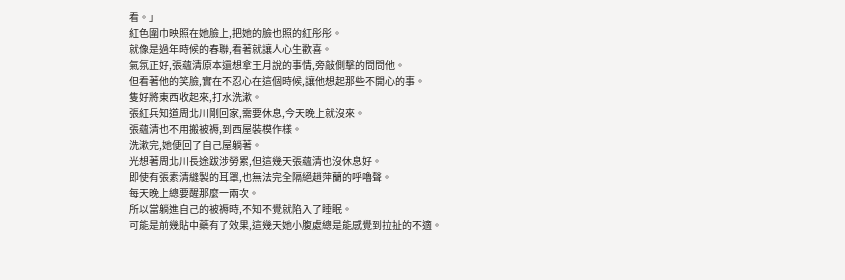看。」
紅色圍巾映照在她臉上,把她的臉也照的紅彤彤。
就像是過年時候的春聯,看著就讓人心生歡喜。
氣氛正好,張蘊清原本還想拿王月說的事情,旁敲側擊的問問他。
但看著他的笑臉,實在不忍心在這個時候,讓他想起那些不開心的事。
隻好將東西收起來,打水洗漱。
張紅兵知道周北川剛回家,需要休息,今天晚上就沒來。
張蘊清也不用搬被褥,到西屋裝模作樣。
洗漱完,她便回了自己屋躺著。
光想著周北川長途跋涉勞累,但這幾天張蘊清也沒休息好。
即使有張素清縫製的耳罩,也無法完全隔絕趙萍蘭的呼嚕聲。
每天晚上總要醒那麼一兩次。
所以當躺進自己的被褥時,不知不覺就陷入了睡眠。
可能是前幾貼中藥有了效果,這幾天她小腹處總是能感覺到拉扯的不適。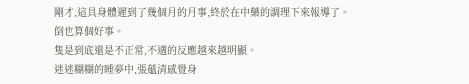剛才,這具身體遲到了幾個月的月事,終於在中藥的調理下來報導了。
倒也算個好事。
隻是到底還是不正常,不適的反應越來越明顯。
迷迷糊糊的睡夢中,張蘊清感覺身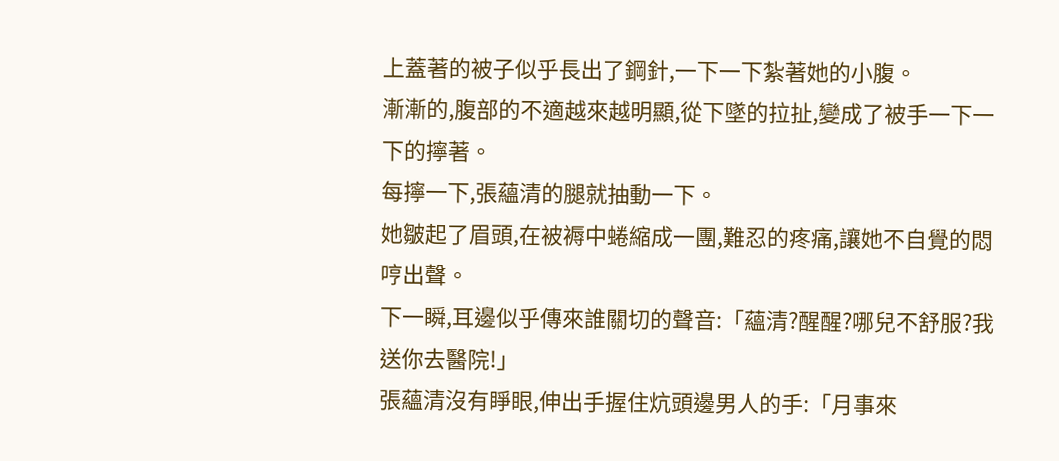上蓋著的被子似乎長出了鋼針,一下一下紮著她的小腹。
漸漸的,腹部的不適越來越明顯,從下墜的拉扯,變成了被手一下一下的擰著。
每擰一下,張蘊清的腿就抽動一下。
她皺起了眉頭,在被褥中蜷縮成一團,難忍的疼痛,讓她不自覺的悶哼出聲。
下一瞬,耳邊似乎傳來誰關切的聲音:「蘊清?醒醒?哪兒不舒服?我送你去醫院!」
張蘊清沒有睜眼,伸出手握住炕頭邊男人的手:「月事來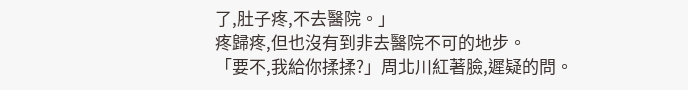了,肚子疼,不去醫院。」
疼歸疼,但也沒有到非去醫院不可的地步。
「要不,我給你揉揉?」周北川紅著臉,遲疑的問。